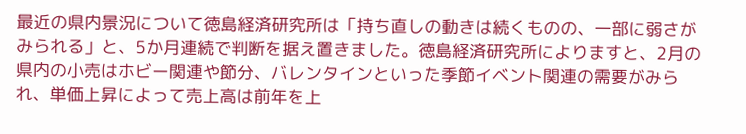最近の県内景況について徳島経済研究所は「持ち直しの動きは続くものの、一部に弱さがみられる」と、5か月連続で判断を据え置きました。徳島経済研究所によりますと、2月の県内の小売はホビー関連や節分、バレンタインといった季節イベント関連の需要がみられ、単価上昇によって売上高は前年を上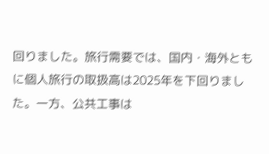回りました。旅行需要では、国内・海外ともに個人旅行の取扱高は2025年を下回りました。一方、公共工事は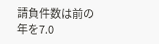請負件数は前の年を7.0